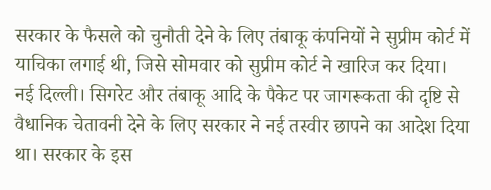सरकार के फैसले को चुनौती देने के लिए तंबाकू कंपनियों ने सुप्रीम कोर्ट में याचिका लगाई थी, जिसे सोमवार को सुप्रीम कोर्ट ने खारिज कर दिया।
नई दिल्ली। सिगरेट और तंबाकू आदि के पैकेट पर जागरूकता की दृष्टि से वैधानिक चेतावनी देने के लिए सरकार ने नई तस्वीर छापने का आदेश दिया था। सरकार के इस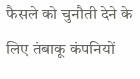फैसले को चुनौती देने के लिए तंबाकू कंपनियों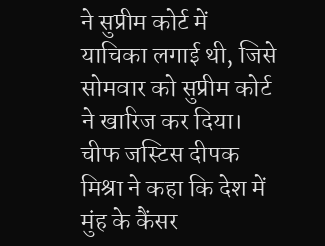ने सुप्रीम कोर्ट में याचिका लगाई थी, जिसे सोमवार को सुप्रीम कोर्ट ने खारिज कर दिया। चीफ जस्टिस दीपक मिश्रा ने कहा कि देश में मुंह के कैंसर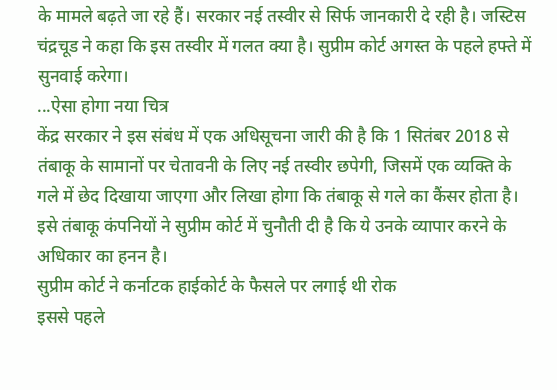के मामले बढ़ते जा रहे हैं। सरकार नई तस्वीर से सिर्फ जानकारी दे रही है। जस्टिस चंद्रचूड ने कहा कि इस तस्वीर में गलत क्या है। सुप्रीम कोर्ट अगस्त के पहले हफ्ते में सुनवाई करेगा।
...ऐसा होगा नया चित्र
केंद्र सरकार ने इस संबंध में एक अधिसूचना जारी की है कि 1 सितंबर 2018 से तंबाकू के सामानों पर चेतावनी के लिए नई तस्वीर छपेगी, जिसमें एक व्यक्ति के गले में छेद दिखाया जाएगा और लिखा होगा कि तंबाकू से गले का कैंसर होता है। इसे तंबाकू कंपनियों ने सुप्रीम कोर्ट में चुनौती दी है कि ये उनके व्यापार करने के अधिकार का हनन है।
सुप्रीम कोर्ट ने कर्नाटक हाईकोर्ट के फैसले पर लगाई थी रोक
इससे पहले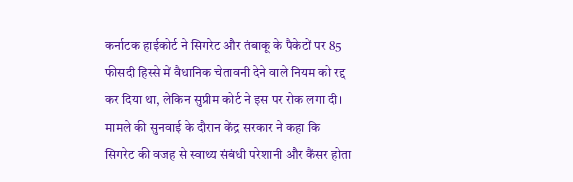कर्नाटक हाईकोर्ट ने सिगरेट और तंबाकू के पैकेटों पर 85 फीसदी हिस्से में वैधानिक चेतावनी देने वाले नियम को रद्द कर दिया था, लेकिन सुप्रीम कोर्ट ने इस पर रोक लगा दी। मामले की सुनवाई के दौरान केंद्र सरकार ने कहा कि सिगरेट की वजह से स्वाथ्य संबंधी परेशानी और कैंसर होता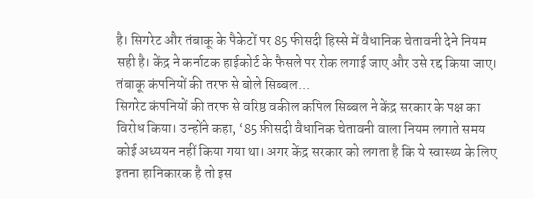है। सिगरेट और तंबाकू के पैकेटों पर 85 फीसदी हिस्से में वैधानिक चेतावनी देने नियम सही है। केंद्र ने कर्नाटक हाईकोर्ट के फैसले पर रोक लगाई जाए और उसे रद्द किया जाए।
तंबाकू कंपनियों की तरफ से बोले सिब्बल...
सिगरेट कंपनियों की तरफ से वरिष्ठ वकील कपिल सिब्बल ने केंद्र सरकार के पक्ष का विरोध किया। उन्होंने कहा, ‘85 फ़ीसदी वैधानिक चेतावनी वाला नियम लगाते समय कोई अध्ययन नहीं किया गया था। अगर केंद्र सरकार को लगता है कि ये स्वास्थ्य के लिए इतना हानिकारक है तो इस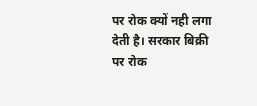पर रोक क्यों नही लगा देती है। सरकार बिक्री पर रोक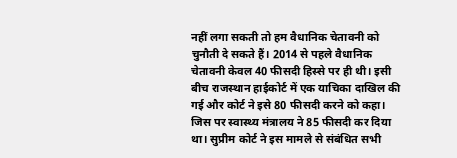नहीं लगा सकती तो हम वैधानिक चेतावनी को चुनौती दे सकते हैं। 2014 से पहले वैधानिक चेतावनी केवल 40 फीसदी हिस्से पर ही थी। इसी बीच राजस्थान हाईकोर्ट में एक याचिका दाखिल की गई और कोर्ट ने इसे 80 फीसदी करने को कहा। जिस पर स्वास्थ्य मंत्रालय ने 85 फीसदी कर दिया था। सुप्रीम कोर्ट ने इस मामले से संबंधित सभी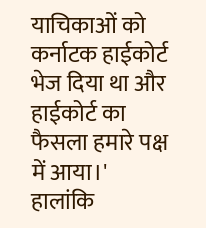याचिकाओं को कर्नाटक हाईकोर्ट भेज दिया था और हाईकोर्ट का फैसला हमारे पक्ष में आया।' हालांकि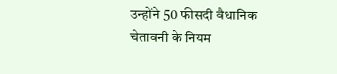उन्होंने 50 फीसदी वैधानिक चेतावनी के नियम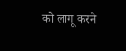को लागू करने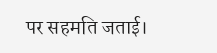पर सहमति जताई।